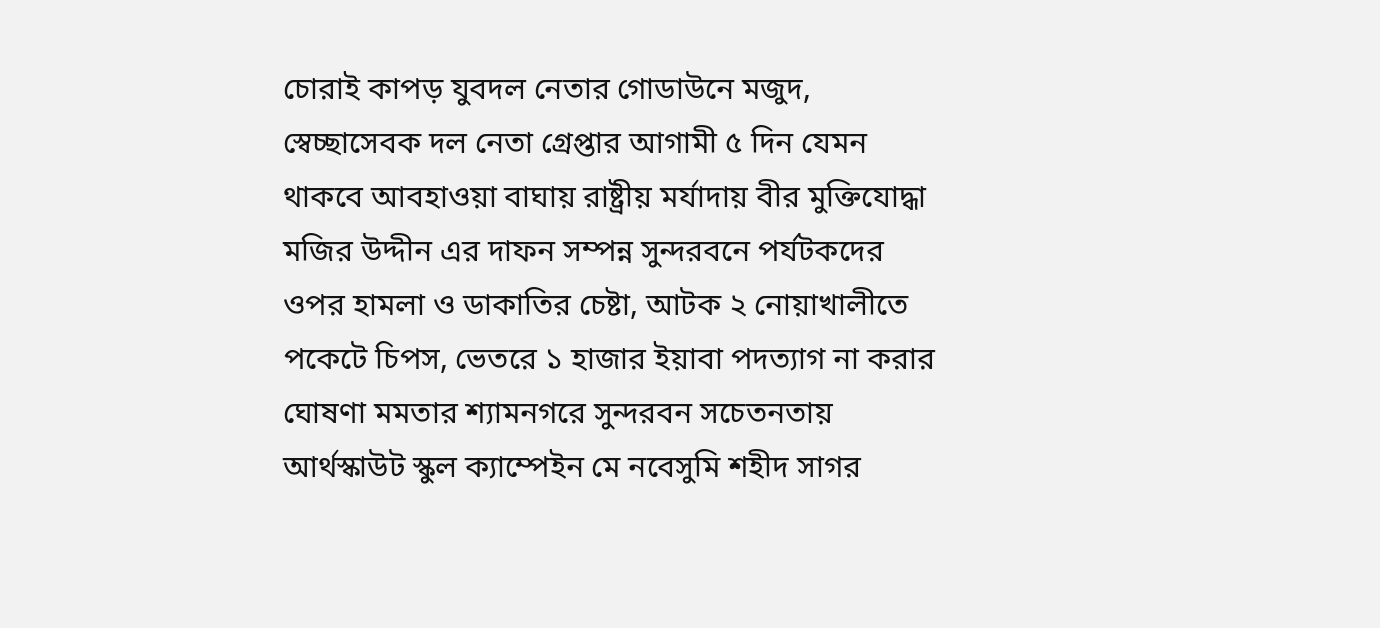চোরাই কাপড় যুবদল নেতার গোডাউনে মজুদ, স্বেচ্ছাসেবক দল নেতা গ্রেপ্তার আগামী ৫ দিন যেমন থাকবে আবহাওয়া বাঘায় রাষ্ট্রীয় মর্যাদায় বীর মুক্তিযোদ্ধা মজির উদ্দীন এর দাফন সম্পন্ন সুন্দরবনে পর্যটকদের ওপর হামলা ও ডাকাতির চেষ্টা, আটক ২ নোয়াখালীতে পকেটে চিপস, ভেতরে ১ হাজার ইয়াবা পদত্যাগ না করার ঘোষণা মমতার শ্যামনগরে সুন্দরবন সচেতনতায় আর্থস্কাউট স্কুল ক্যাম্পেইন মে নবেসুমি শহীদ সাগর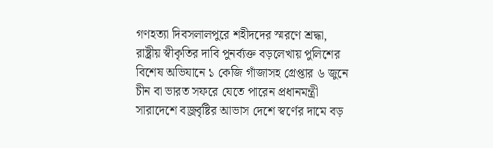গণহত্যা দিবসলালপুরে শহীদদের স্মরণে শ্রদ্ধা, রাষ্ট্রীয় স্বীকৃতির দাবি পুনর্ব্যক্ত বড়লেখায় পুলিশের বিশেষ অভিযানে ১ কেজি গাঁজাসহ গ্রেপ্তার ৬ জুনে চীন বা ভারত সফরে যেতে পারেন প্রধানমন্ত্রী সারাদেশে বজ্রবৃষ্টির আভাস দেশে স্বর্ণের দামে বড়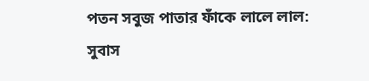পতন সবুজ পাতার ফাঁকে লালে লাল: সুবাস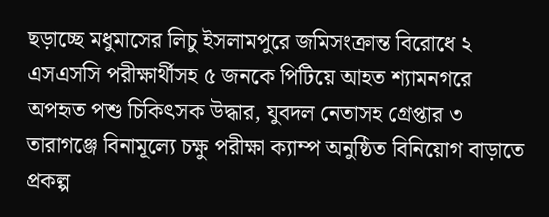ছড়াচ্ছে মধুমাসের লিচু ইসলামপুরে জমিসংক্রান্ত বিরোধে ২ এসএসসি পরীক্ষার্থীসহ ৫ জনকে পিটিয়ে আহত শ্যামনগরে অপহৃত পশু চিকিৎসক উদ্ধার, যুবদল নেতাসহ গ্রেপ্তার ৩ তারাগঞ্জে বিনামূল্যে চক্ষু পরীক্ষা ক্যাম্প অনুষ্ঠিত বিনিয়োগ বাড়াতে প্রকল্প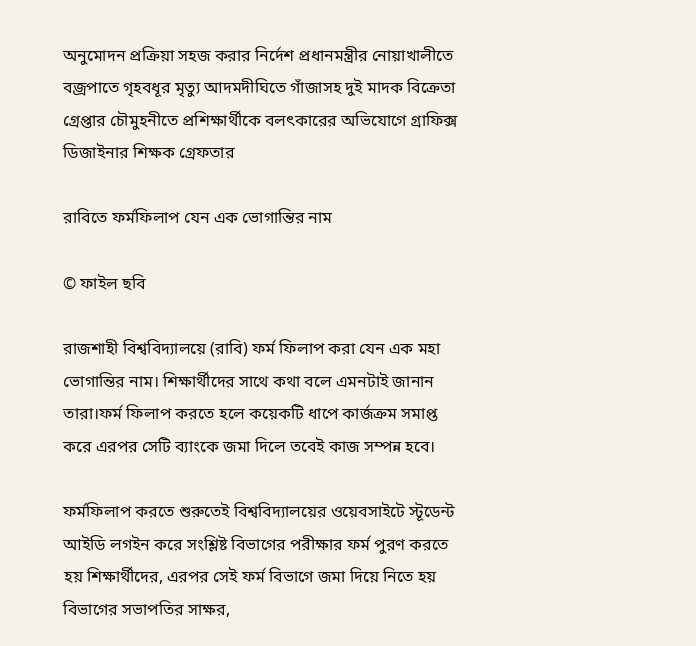অনুমোদন প্রক্রিয়া সহজ করার নির্দেশ প্রধানমন্ত্রীর নোয়াখালীতে বজ্রপাতে গৃহবধূর মৃত্যু আদমদীঘিতে গাঁজাসহ দুই মাদক বিক্রেতা গ্রেপ্তার চৌমুহনীতে প্রশিক্ষার্থীকে বলৎকারের অভিযোগে গ্রাফিক্স ডিজাইনার শিক্ষক গ্রেফতার

রাবিতে ফর্মফিলাপ যেন এক ভোগান্তির নাম

© ফাইল ছবি

রাজশাহী বিশ্ববিদ্যালয়ে (রাবি) ফর্ম ফিলাপ করা যেন এক মহা ভোগান্তির নাম। শিক্ষার্থীদের সাথে কথা বলে এমনটাই জানান তারা।ফর্ম ফিলাপ করতে হলে কয়েকটি ধাপে কার্জক্রম সমাপ্ত করে এরপর সেটি ব্যাংকে জমা দিলে তবেই কাজ সম্পন্ন হবে।

ফর্মফিলাপ করতে শুরুতেই বিশ্ববিদ্যালয়ের ওয়েবসাইটে স্টূডেন্ট আইডি লগইন করে সংশ্লিষ্ট বিভাগের পরীক্ষার ফর্ম পুরণ করতে হয় শিক্ষার্থীদের, এরপর সেই ফর্ম বিভাগে জমা দিয়ে নিতে হয় বিভাগের সভাপতির সাক্ষর,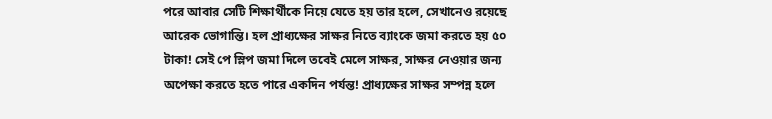পরে আবার সেটি শিক্ষার্থীকে নিয়ে যেতে হয় তার হলে, সেখানেও রয়েছে আরেক ভোগান্তি। হল প্রাধ্যক্ষের সাক্ষর নিতে ব্যাংকে জমা করতে হয় ৫০ টাকা! সেই পে স্লিপ জমা দিলে তবেই মেলে সাক্ষর, সাক্ষর নেওয়ার জন্য অপেক্ষা করতে হতে পারে একদিন পর্যন্ত! প্রাধ্যক্ষের সাক্ষর সম্পন্ন হলে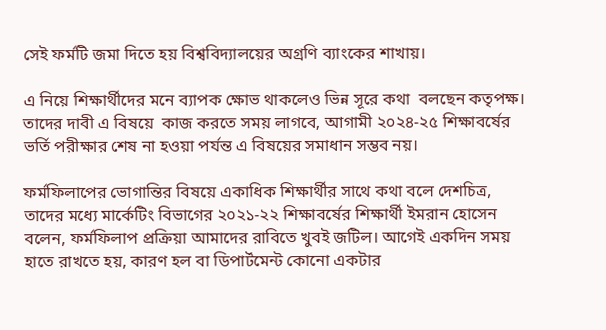সেই ফর্মটি জমা দিতে হয় বিশ্ববিদ্যালয়ের অগ্রণি ব্যাংকের শাখায়।

এ নিয়ে শিক্ষার্থীদের মনে ব্যাপক ক্ষোভ থাকলেও ভিন্ন সূরে কথা  বলছেন কতৃপক্ষ। তাদের দাবী এ বিষয়ে  কাজ করতে সময় লাগবে, আগামী ২০২৪-২৫ শিক্ষাবর্ষের ভর্তি পরীক্ষার শেষ না হওয়া পর্যন্ত এ বিষয়ের সমাধান সম্ভব নয়।

ফর্মফিলাপের ভোগান্তির বিষয়ে একাধিক শিক্ষার্থীর সাথে কথা বলে দেশচিত্র, তাদের মধ্যে মার্কেটিং বিভাগের ২০২১-২২ শিক্ষাবর্ষের শিক্ষার্থী ইমরান হোসেন বলেন, ফর্মফিলাপ প্রক্রিয়া আমাদের রাবিতে খুবই জটিল। আগেই একদিন সময় হাতে রাখতে হয়, কারণ হল বা ডিপার্টমেন্ট কোনো একটার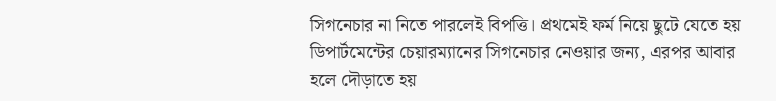সিগনেচার না নিতে পারলেই বিপত্তি। প্রথমেই ফর্ম নিয়ে ছুটে যেতে হয় ডিপার্টমেন্টের চেয়ারম্যানের সিগনেচার নেওয়ার জন্য, এরপর আবার হলে দৌড়াতে হয়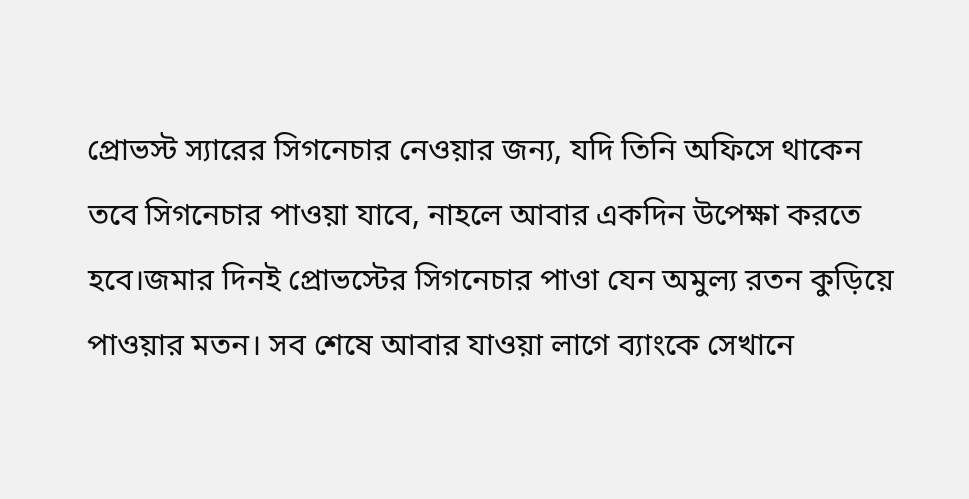প্রোভস্ট স্যারের সিগনেচার নেওয়ার জন্য, যদি তিনি অফিসে থাকেন তবে সিগনেচার পাওয়া যাবে, নাহলে আবার একদিন উপেক্ষা করতে হবে।জমার দিনই প্রোভস্টের সিগনেচার পাওা যেন অমুল্য রতন কুড়িয়ে পাওয়ার মতন। সব শেষে আবার যাওয়া লাগে ব্যাংকে সেখানে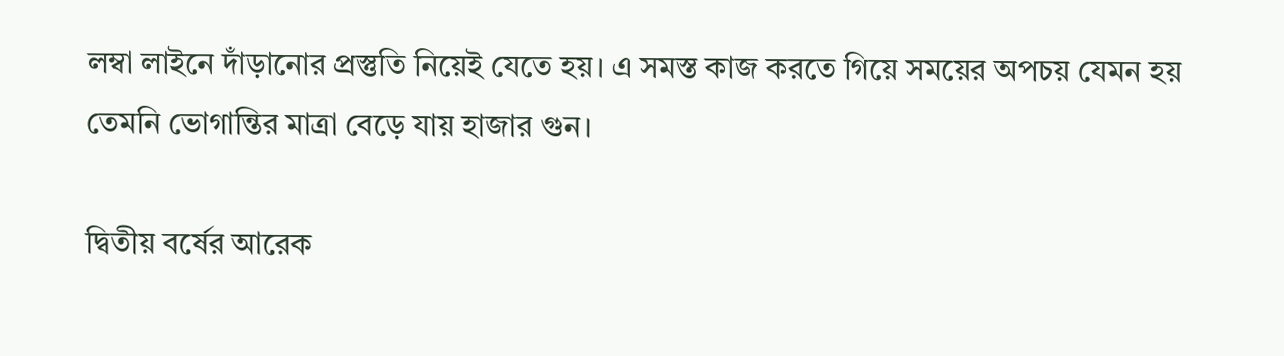লম্বা লাইনে দাঁড়ানোর প্রস্তুতি নিয়েই যেতে হয়। এ সমস্ত কাজ করতে গিয়ে সময়ের অপচয় যেমন হয় তেমনি ভোগান্তির মাত্রা বেড়ে যায় হাজার গুন।

দ্বিতীয় বর্ষের আরেক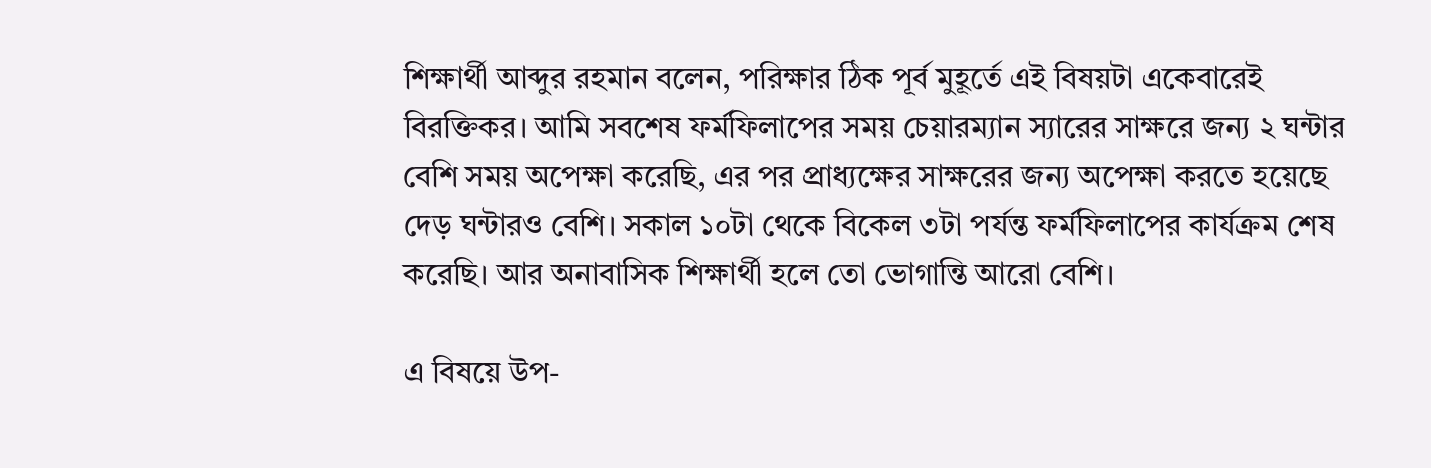শিক্ষার্থী আব্দুর রহমান বলেন, পরিক্ষার ঠিক পূর্ব মুহূর্তে এই বিষয়টা একেবারেই বিরক্তিকর। আমি সবশেষ ফর্মফিলাপের সময় চেয়ারম্যান স্যারের সাক্ষরে জন্য ২ ঘন্টার বেশি সময় অপেক্ষা করেছি, এর পর প্রাধ্যক্ষের সাক্ষরের জন্য অপেক্ষা করতে হয়েছে দেড় ঘন্টারও বেশি। সকাল ১০টা থেকে বিকেল ৩টা পর্যন্ত ফর্মফিলাপের কার্যক্রম শেষ করেছি। আর অনাবাসিক শিক্ষার্থী হলে তো ভোগান্তি আরো বেশি।

এ বিষয়ে উপ-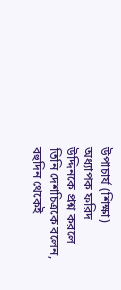উপাচার্য (শিক্ষা) অধ্যাপক ফরিদ উদ্দিনকে প্রশ্ন করলে তিনি দেশচিত্রকে বলেন, বহুদিন থেকেই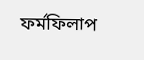ফর্মফিলাপ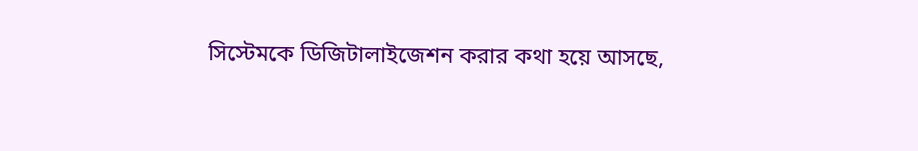সিস্টেমকে ডিজিটালাইজেশন করার কথা হয়ে আসছে,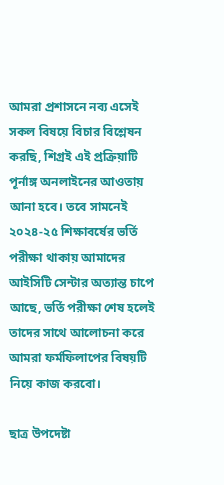আমরা প্রশাসনে নব্য এসেই সকল বিষয়ে বিচার বিশ্লেষন করছি, শিগ্রই এই প্রক্রিয়াটি পূর্নাঙ্গ অনলাইনের আওতায় আনা হবে। তবে সামনেই ২০২৪-২৫ শিক্ষাবর্ষের ভর্তি পরীক্ষা থাকায় আমাদের আইসিটি সেন্টার অত্যান্ত চাপে আছে, ভর্তি পরীক্ষা শেষ হলেই তাদের সাথে আলোচনা করে আমরা ফর্মফিলাপের বিষয়টি নিয়ে কাজ করবো।

ছাত্র উপদেষ্টা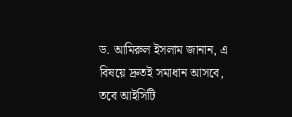ড. আমিরুল ইসলাম জানান, এ বিষয়ে দ্রুতই সমাধান আসবে, তবে আইসিটি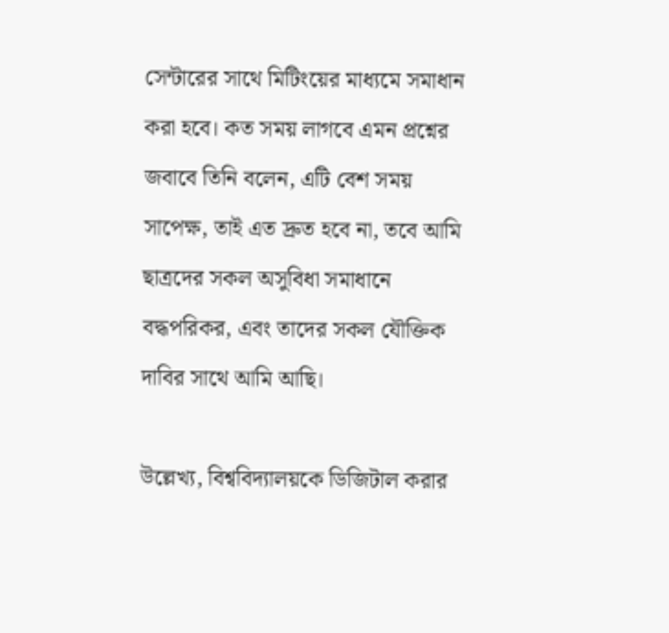সেন্টারের সাথে মিটিংয়ের মাধ্যমে সমাধান করা হবে। কত সময় লাগবে এমন প্রশ্নের জবাবে তিনি বলেন, এটি বেশ সময় সাপেক্ষ, তাই এত দ্রুত হবে না, তবে আমি ছাত্রদের সকল অসুবিধা সমাধানে বদ্ধপরিকর, এবং তাদের সকল যৌক্তিক দাবির সাথে আমি আছি।

উল্লেখ্য, বিশ্ববিদ্যালয়কে ডিজিটাল করার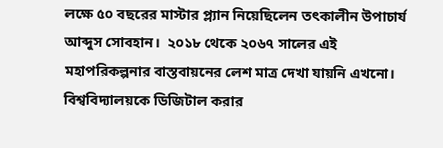লক্ষে ৫০ বছরের মাস্টার প্ল্যান নিয়েছিলেন তৎকালীন উপাচার্য আব্দুস সোবহান।  ২০১৮ থেকে ২০৬৭ সালের এই মহাপরিকল্পনার বাস্তবায়নের লেশ মাত্র দেখা যায়নি এখনো। বিশ্ববিদ্যালয়কে ডিজিটাল করার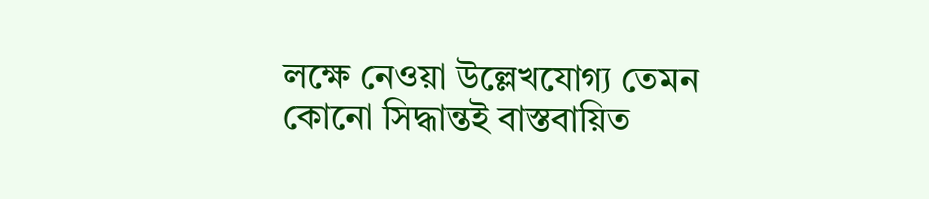লক্ষে নেওয়া উল্লেখযোগ্য তেমন কোনো সিদ্ধান্তই বাস্তবায়িত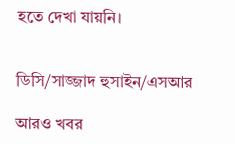হতে দেখা যায়নি।


ডিসি/সাজ্জাদ হুসাইন/এসআর

আরও খবর